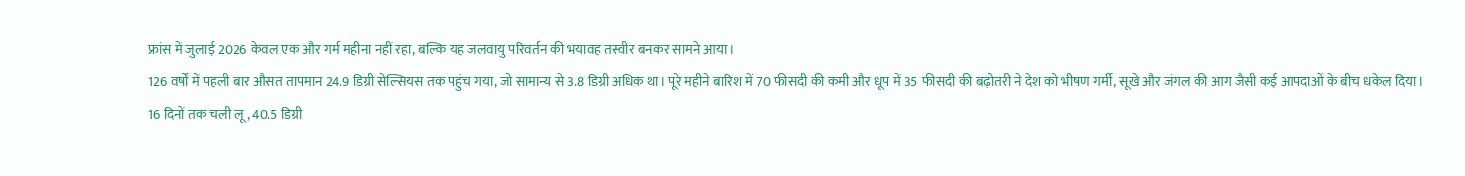फ्रांस में जुलाई 2026 केवल एक और गर्म महीना नहीं रहा, बल्कि यह जलवायु परिवर्तन की भयावह तस्वीर बनकर सामने आया।
126 वर्षों में पहली बार औसत तापमान 24.9 डिग्री सेल्सियस तक पहुंच गया, जो सामान्य से 3.8 डिग्री अधिक था। पूरे महीने बारिश में 70 फीसदी की कमी और धूप में 35 फीसदी की बढ़ोतरी ने देश को भीषण गर्मी, सूखे और जंगल की आग जैसी कई आपदाओं के बीच धकेल दिया।
16 दिनों तक चली लू, 40.5 डिग्री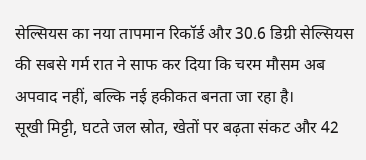सेल्सियस का नया तापमान रिकॉर्ड और 30.6 डिग्री सेल्सियस की सबसे गर्म रात ने साफ कर दिया कि चरम मौसम अब अपवाद नहीं, बल्कि नई हकीकत बनता जा रहा है।
सूखी मिट्टी, घटते जल स्रोत, खेतों पर बढ़ता संकट और 42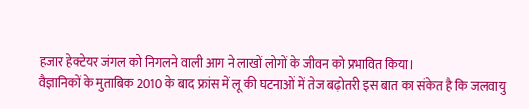हजार हेक्टेयर जंगल को निगलने वाली आग ने लाखों लोगों के जीवन को प्रभावित किया।
वैज्ञानिकों के मुताबिक 2010 के बाद फ्रांस में लू की घटनाओं में तेज बढ़ोतरी इस बात का संकेत है कि जलवायु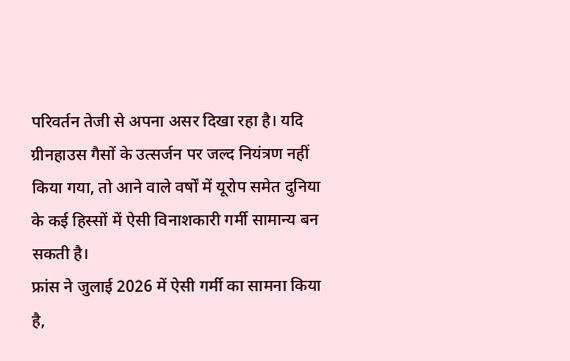परिवर्तन तेजी से अपना असर दिखा रहा है। यदि ग्रीनहाउस गैसों के उत्सर्जन पर जल्द नियंत्रण नहीं किया गया, तो आने वाले वर्षों में यूरोप समेत दुनिया के कई हिस्सों में ऐसी विनाशकारी गर्मी सामान्य बन सकती है।
फ्रांस ने जुलाई 2026 में ऐसी गर्मी का सामना किया है,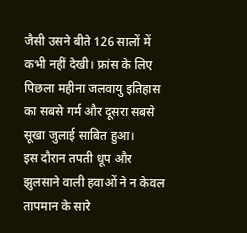जैसी उसने बीते 126 सालों में कभी नहीं देखी। फ्रांस के लिए पिछला महीना जलवायु इतिहास का सबसे गर्म और दूसरा सबसे सूखा जुलाई साबित हुआ।
इस दौरान तपती धूप और झुलसाने वाली हवाओं ने न केवल तापमान के सारे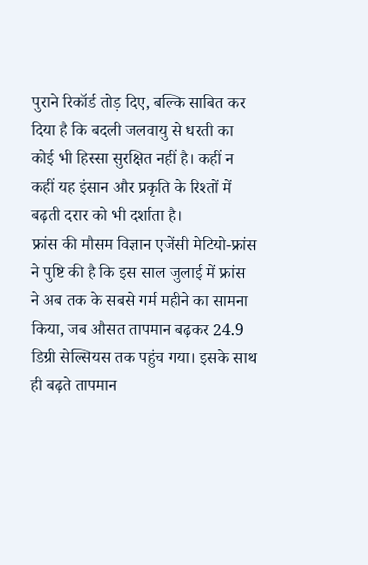पुराने रिकॉर्ड तोड़ दिए, बल्कि साबित कर दिया है कि बदली जलवायु से धरती का कोई भी हिस्सा सुरक्षित नहीं है। कहीं न कहीं यह इंसान और प्रकृति के रिश्तों में बढ़ती दरार को भी दर्शाता है।
फ्रांस की मौसम विज्ञान एजेंसी मेटियो-फ्रांस ने पुष्टि की है कि इस साल जुलाई में फ्रांस ने अब तक के सबसे गर्म महीने का सामना किया, जब औसत तापमान बढ़कर 24.9 डिग्री सेल्सियस तक पहुंच गया। इसके साथ ही बढ़ते तापमान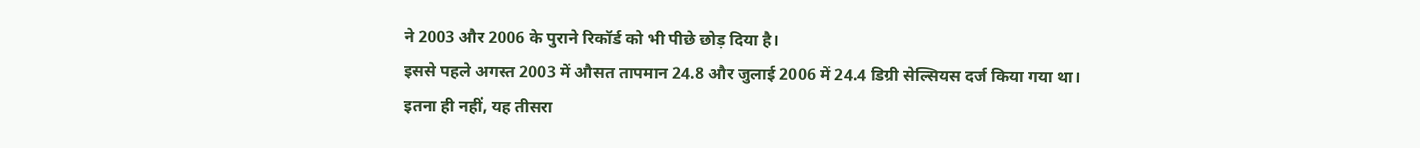ने 2003 और 2006 के पुराने रिकॉर्ड को भी पीछे छोड़ दिया है।
इससे पहले अगस्त 2003 में औसत तापमान 24.8 और जुलाई 2006 में 24.4 डिग्री सेल्सियस दर्ज किया गया था।
इतना ही नहीं, यह तीसरा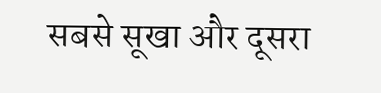सबसे सूखा और दूसरा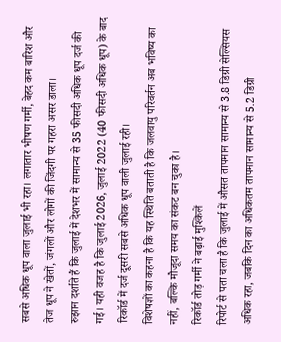सबसे अधिक धूप वाला जुलाई भी रहा। लगातार भीषण गर्मी, बेहद कम बारिश और तेज धूप ने खेतों, जंगलों और लोगों की जिंदगी पर गहरा असर डाला।
रुझान दर्शाते हैं कि जुलाई में देशभर में सामान्य से 35 फीसदी अधिक धूप दर्ज की गई। यही वजह है कि जुलाई 2026, जुलाई 2022 (40 फीसदी अधिक धूप) के बाद रिकॉर्ड में दर्ज दूसरी सबसे अधिक धूप वाली जुलाई रही।
विशेषज्ञों का कहना है कि यह स्थिति बताती है कि जलवायु परिवर्तन अब भविष्य का नहीं, बल्कि मौजूदा समय का संकट बन चुका है।
रिकॉर्ड तोड़ गर्मी ने बढ़ाई मुश्किलें
रिपोर्ट से पता चला है कि जुलाई में औसत तापमान सामान्य से 3.8 डिग्री सेल्सियस अधिक रहा, जबकि दिन का अधिकतम तापमान सामान्य से 5.2 डिग्री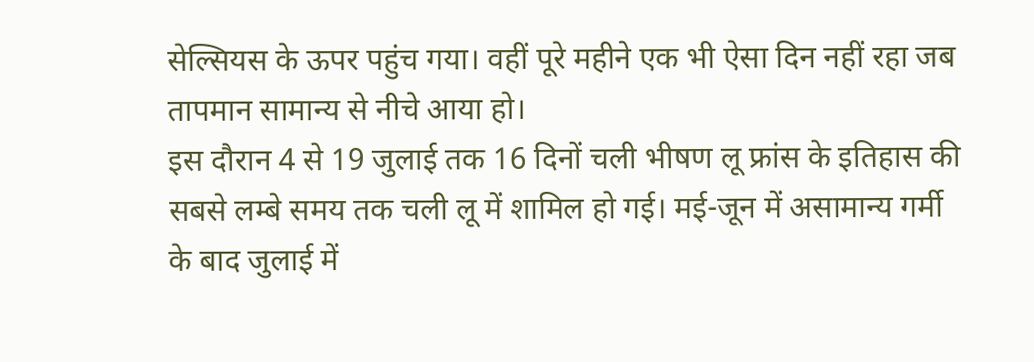सेल्सियस के ऊपर पहुंच गया। वहीं पूरे महीने एक भी ऐसा दिन नहीं रहा जब तापमान सामान्य से नीचे आया हो।
इस दौरान 4 से 19 जुलाई तक 16 दिनों चली भीषण लू फ्रांस के इतिहास की सबसे लम्बे समय तक चली लू में शामिल हो गई। मई-जून में असामान्य गर्मी के बाद जुलाई में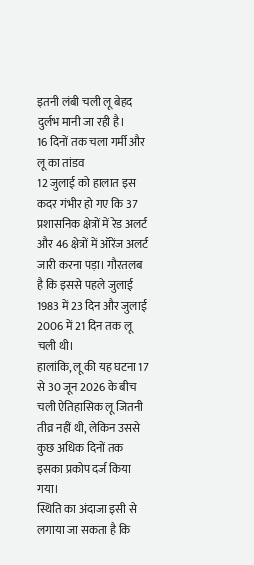इतनी लंबी चली लू बेहद दुर्लभ मानी जा रही है।
16 दिनों तक चला गर्मी और लू का तांडव
12 जुलाई को हालात इस कदर गंभीर हो गए कि 37 प्रशासनिक क्षेत्रों में रेड अलर्ट और 46 क्षेत्रों में ऑरेंज अलर्ट जारी करना पड़ा। गौरतलब है कि इससे पहले जुलाई 1983 में 23 दिन और जुलाई 2006 में 21 दिन तक लू चली थी।
हालांकि, लू की यह घटना 17 से 30 जून 2026 के बीच चली ऐतिहासिक लू जितनी तीव्र नहीं थी, लेकिन उससे कुछ अधिक दिनों तक इसका प्रकोप दर्ज किया गया।
स्थिति का अंदाजा इसी से लगाया जा सकता है कि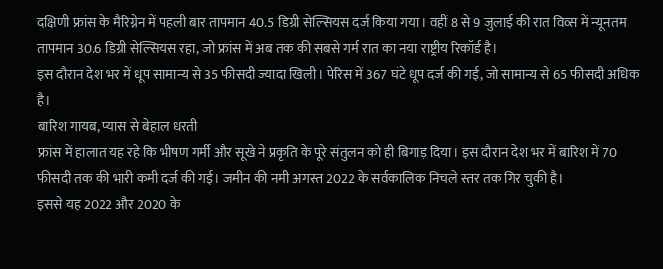दक्षिणी फ्रांस के मैरिग्नेन में पहली बार तापमान 40.5 डिग्री सेल्सियस दर्ज किया गया। वहीं 8 से 9 जुलाई की रात विव्स में न्यूनतम तापमान 30.6 डिग्री सेल्सियस रहा, जो फ्रांस में अब तक की सबसे गर्म रात का नया राष्ट्रीय रिकॉर्ड है।
इस दौरान देश भर में धूप सामान्य से 35 फीसदी ज्यादा खिली। पेरिस में 367 घंटे धूप दर्ज की गई, जो सामान्य से 65 फीसदी अधिक है।
बारिश गायब, प्यास से बेहाल धरती
फ्रांस में हालात यह रहे कि भीषण गर्मी और सूखे ने प्रकृति के पूरे संतुलन को ही बिगाड़ दिया। इस दौरान देश भर में बारिश में 70 फीसदी तक की भारी कमी दर्ज की गई। जमीन की नमी अगस्त 2022 के सर्वकालिक निचले स्तर तक गिर चुकी है।
इससे यह 2022 और 2020 के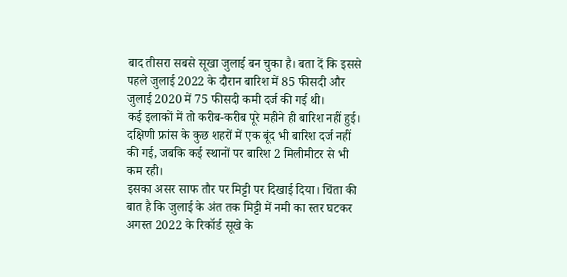बाद तीसरा सबसे सूखा जुलाई बन चुका है। बता दें कि इससे पहले जुलाई 2022 के दौरान बारिश में 85 फीसदी और जुलाई 2020 में 75 फीसदी कमी दर्ज की गई थी।
कई इलाकों में तो करीब-करीब पूरे महीने ही बारिश नहीं हुई। दक्षिणी फ्रांस के कुछ शहरों में एक बूंद भी बारिश दर्ज नहीं की गई, जबकि कई स्थानों पर बारिश 2 मिलीमीटर से भी कम रही।
इसका असर साफ तौर पर मिट्टी पर दिखाई दिया। चिंता की बात है कि जुलाई के अंत तक मिट्टी में नमी का स्तर घटकर अगस्त 2022 के रिकॉर्ड सूखे के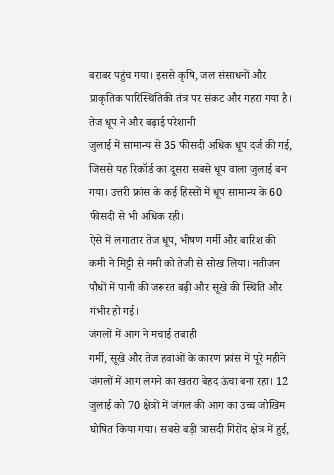बराबर पहुंच गया। इससे कृषि, जल संसाधनों और प्राकृतिक पारिस्थितिकी तंत्र पर संकट और गहरा गया है।
तेज धूप ने और बढ़ाई परेशानी
जुलाई में सामान्य से 35 फीसदी अधिक धूप दर्ज की गई, जिससे यह रिकॉर्ड का दूसरा सबसे धूप वाला जुलाई बन गया। उत्तरी फ्रांस के कई हिस्सों में धूप सामान्य के 60 फीसदी से भी अधिक रही।
ऐसे में लगातार तेज धूप, भीषण गर्मी और बारिश की कमी ने मिट्टी से नमी को तेजी से सोख लिया। नतीजन पौधों में पानी की जरूरत बढ़ी और सूखे की स्थिति और गंभीर हो गई।
जंगलों में आग ने मचाई तबाही
गर्मी, सूखे और तेज हवाओं के कारण फ्रांस में पूरे महीने जंगलों में आग लगने का खतरा बेहद ऊंचा बना रहा। 12 जुलाई को 70 क्षेत्रों में जंगल की आग का उच्च जोखिम घोषित किया गया। सबसे बड़ी त्रासदी गिरोंद क्षेत्र में हुई,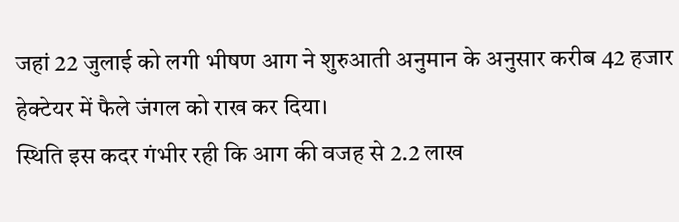जहां 22 जुलाई को लगी भीषण आग ने शुरुआती अनुमान के अनुसार करीब 42 हजार हेक्टेयर में फैले जंगल को राख कर दिया।
स्थिति इस कदर गंभीर रही कि आग की वजह से 2.2 लाख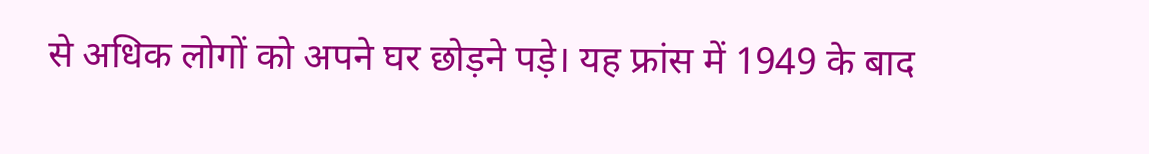से अधिक लोगों को अपने घर छोड़ने पड़े। यह फ्रांस में 1949 के बाद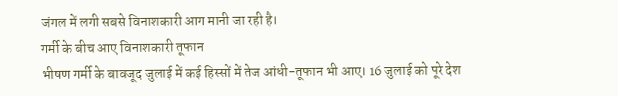जंगल में लगी सबसे विनाशकारी आग मानी जा रही है।
गर्मी के बीच आए विनाशकारी तूफान
भीषण गर्मी के बावजूद जुलाई में कई हिस्सों में तेज आंधी-तूफान भी आए। 16 जुलाई को पूरे देश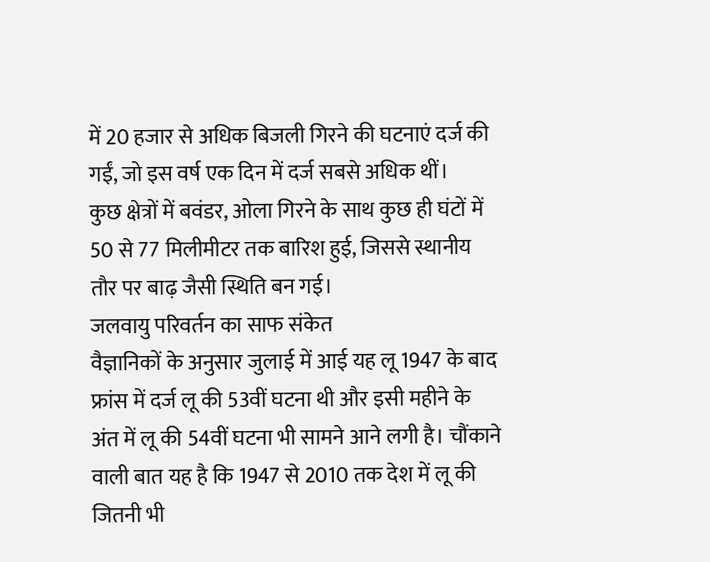में 20 हजार से अधिक बिजली गिरने की घटनाएं दर्ज की गईं, जो इस वर्ष एक दिन में दर्ज सबसे अधिक थीं।
कुछ क्षेत्रों में बवंडर, ओला गिरने के साथ कुछ ही घंटों में 50 से 77 मिलीमीटर तक बारिश हुई, जिससे स्थानीय तौर पर बाढ़ जैसी स्थिति बन गई।
जलवायु परिवर्तन का साफ संकेत
वैज्ञानिकों के अनुसार जुलाई में आई यह लू 1947 के बाद फ्रांस में दर्ज लू की 53वीं घटना थी और इसी महीने के अंत में लू की 54वीं घटना भी सामने आने लगी है। चौंकाने वाली बात यह है कि 1947 से 2010 तक देश में लू की जितनी भी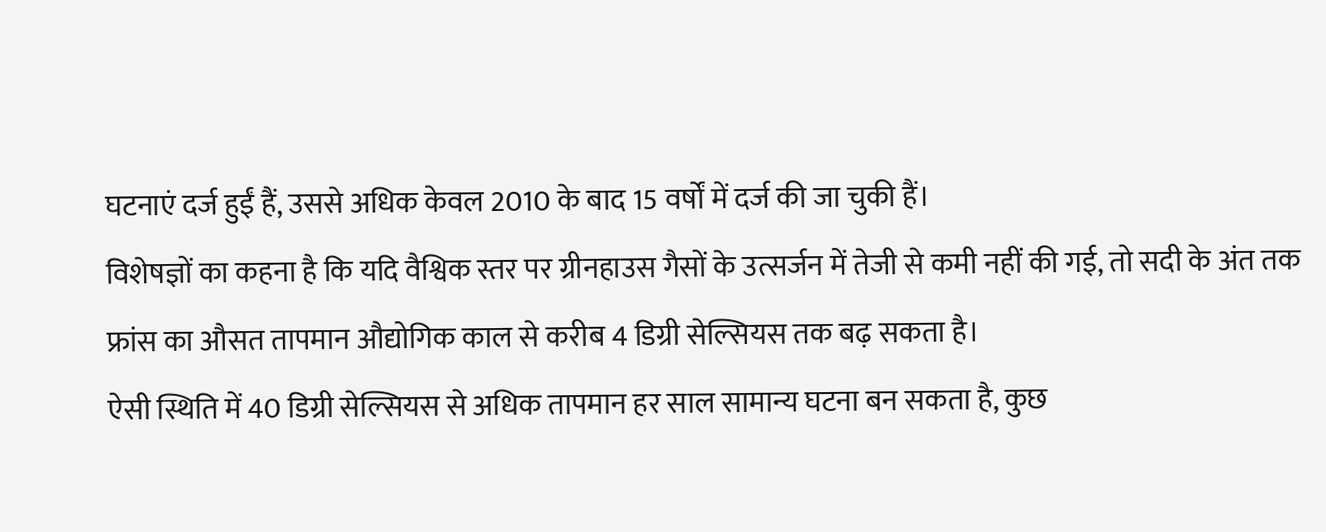घटनाएं दर्ज हुईं हैं, उससे अधिक केवल 2010 के बाद 15 वर्षों में दर्ज की जा चुकी हैं।
विशेषज्ञों का कहना है कि यदि वैश्विक स्तर पर ग्रीनहाउस गैसों के उत्सर्जन में तेजी से कमी नहीं की गई, तो सदी के अंत तक फ्रांस का औसत तापमान औद्योगिक काल से करीब 4 डिग्री सेल्सियस तक बढ़ सकता है।
ऐसी स्थिति में 40 डिग्री सेल्सियस से अधिक तापमान हर साल सामान्य घटना बन सकता है, कुछ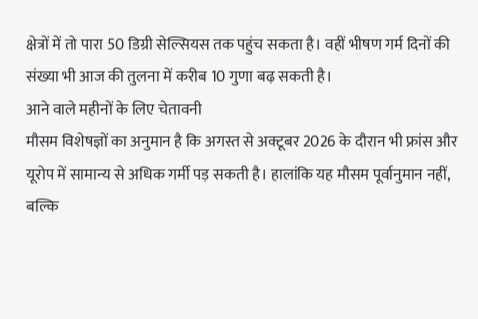क्षेत्रों में तो पारा 50 डिग्री सेल्सियस तक पहुंच सकता है। वहीं भीषण गर्म दिनों की संख्या भी आज की तुलना में करीब 10 गुणा बढ़ सकती है।
आने वाले महीनों के लिए चेतावनी
मौसम विशेषज्ञों का अनुमान है कि अगस्त से अक्टूबर 2026 के दौरान भी फ्रांस और यूरोप में सामान्य से अधिक गर्मी पड़ सकती है। हालांकि यह मौसम पूर्वानुमान नहीं, बल्कि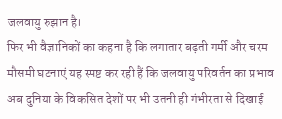जलवायु रुझान है।
फिर भी वैज्ञानिकों का कहना है कि लगातार बढ़ती गर्मी और चरम मौसमी घटनाएं यह स्पष्ट कर रही हैं कि जलवायु परिवर्तन का प्रभाव अब दुनिया के विकसित देशों पर भी उतनी ही गंभीरता से दिखाई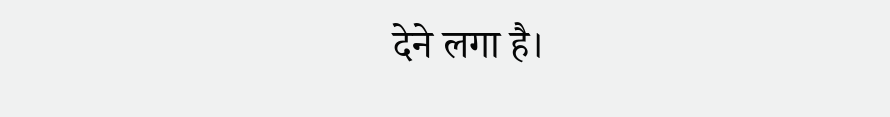देने लगा है।